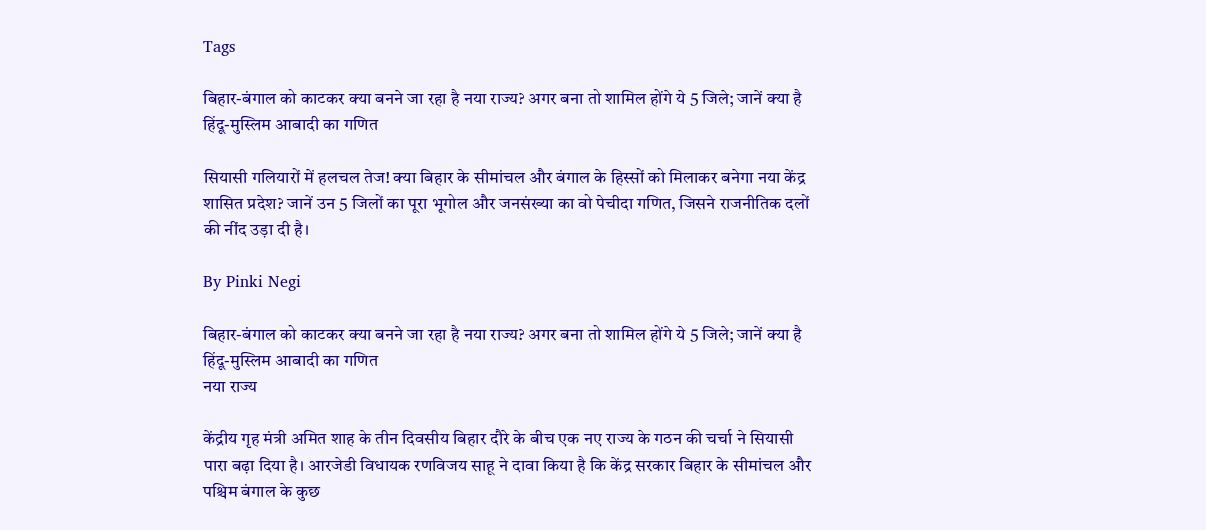Tags

बिहार-बंगाल को काटकर क्या बनने जा रहा है नया राज्य? अगर बना तो शामिल होंगे ये 5 जिले; जानें क्या है हिंदू-मुस्लिम आबादी का गणित

सियासी गलियारों में हलचल तेज! क्या बिहार के सीमांचल और बंगाल के हिस्सों को मिलाकर बनेगा नया केंद्र शासित प्रदेश? जानें उन 5 जिलों का पूरा भूगोल और जनसंख्या का वो पेचीदा गणित, जिसने राजनीतिक दलों की नींद उड़ा दी है।

By Pinki Negi

बिहार-बंगाल को काटकर क्या बनने जा रहा है नया राज्य? अगर बना तो शामिल होंगे ये 5 जिले; जानें क्या है हिंदू-मुस्लिम आबादी का गणित
नया राज्य

केंद्रीय गृह मंत्री अमित शाह के तीन दिवसीय बिहार दौरे के बीच एक नए राज्य के गठन की चर्चा ने सियासी पारा बढ़ा दिया है। आरजेडी विधायक रणविजय साहू ने दावा किया है कि केंद्र सरकार बिहार के सीमांचल और पश्चिम बंगाल के कुछ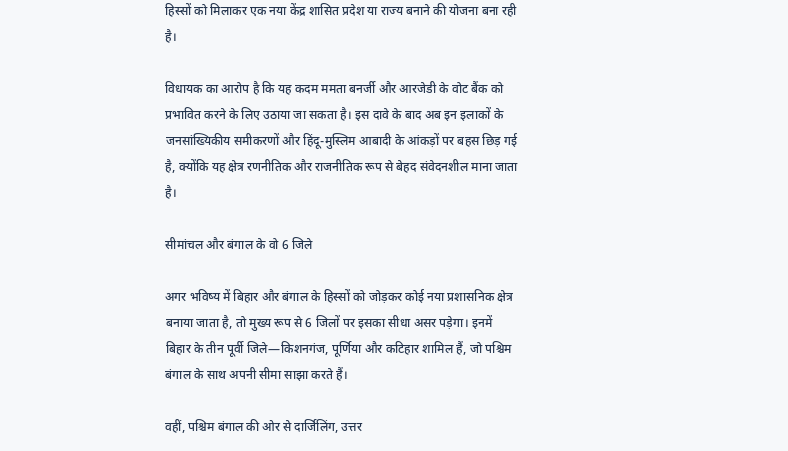हिस्सों को मिलाकर एक नया केंद्र शासित प्रदेश या राज्य बनाने की योजना बना रही है।

विधायक का आरोप है कि यह कदम ममता बनर्जी और आरजेडी के वोट बैंक को प्रभावित करने के लिए उठाया जा सकता है। इस दावे के बाद अब इन इलाकों के जनसांख्यिकीय समीकरणों और हिंदू-मुस्लिम आबादी के आंकड़ों पर बहस छिड़ गई है, क्योंकि यह क्षेत्र रणनीतिक और राजनीतिक रूप से बेहद संवेदनशील माना जाता है।

सीमांचल और बंगाल के वो 6 जिले

अगर भविष्य में बिहार और बंगाल के हिस्सों को जोड़कर कोई नया प्रशासनिक क्षेत्र बनाया जाता है, तो मुख्य रूप से 6 जिलों पर इसका सीधा असर पड़ेगा। इनमें बिहार के तीन पूर्वी जिले—किशनगंज, पूर्णिया और कटिहार शामिल हैं, जो पश्चिम बंगाल के साथ अपनी सीमा साझा करते हैं।

वहीं, पश्चिम बंगाल की ओर से दार्जिलिंग, उत्तर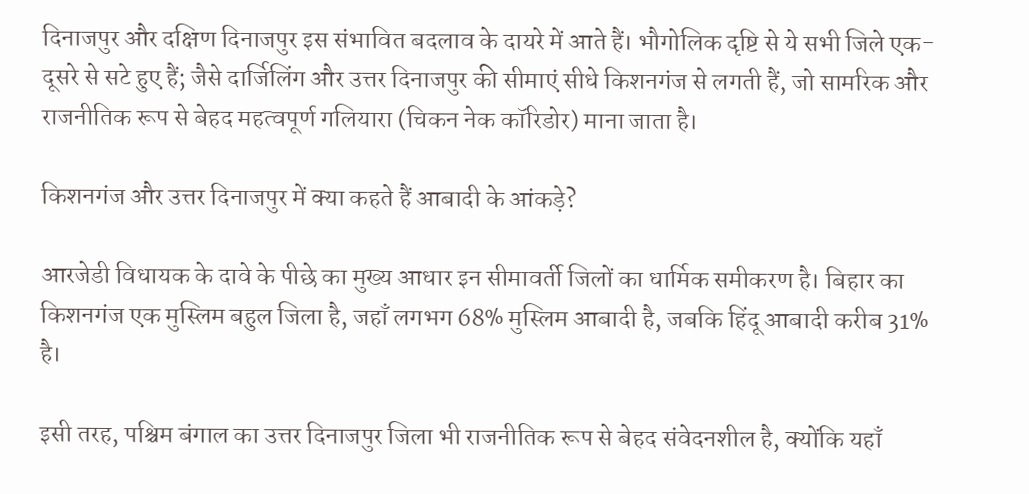दिनाजपुर और दक्षिण दिनाजपुर इस संभावित बदलाव के दायरे में आते हैं। भौगोलिक दृष्टि से ये सभी जिले एक-दूसरे से सटे हुए हैं; जैसे दार्जिलिंग और उत्तर दिनाजपुर की सीमाएं सीधे किशनगंज से लगती हैं, जो सामरिक और राजनीतिक रूप से बेहद महत्वपूर्ण गलियारा (चिकन नेक कॉरिडोर) माना जाता है।

किशनगंज और उत्तर दिनाजपुर में क्या कहते हैं आबादी के आंकड़े?

आरजेडी विधायक के दावे के पीछे का मुख्य आधार इन सीमावर्ती जिलों का धार्मिक समीकरण है। बिहार का किशनगंज एक मुस्लिम बहुल जिला है, जहाँ लगभग 68% मुस्लिम आबादी है, जबकि हिंदू आबादी करीब 31% है।

इसी तरह, पश्चिम बंगाल का उत्तर दिनाजपुर जिला भी राजनीतिक रूप से बेहद संवेदनशील है, क्योंकि यहाँ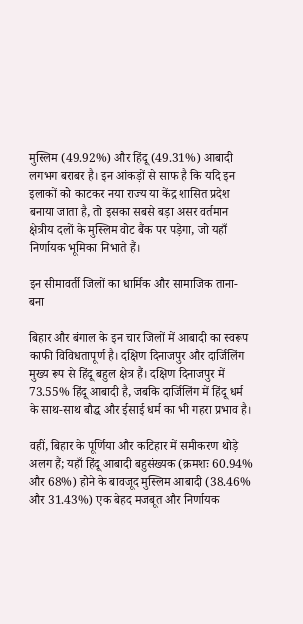मुस्लिम (49.92%) और हिंदू (49.31%) आबादी लगभग बराबर है। इन आंकड़ों से साफ है कि यदि इन इलाकों को काटकर नया राज्य या केंद्र शासित प्रदेश बनाया जाता है, तो इसका सबसे बड़ा असर वर्तमान क्षेत्रीय दलों के मुस्लिम वोट बैंक पर पड़ेगा, जो यहाँ निर्णायक भूमिका निभाते हैं।

इन सीमावर्ती जिलों का धार्मिक और सामाजिक ताना-बना

बिहार और बंगाल के इन चार जिलों में आबादी का स्वरूप काफी विविधतापूर्ण है। दक्षिण दिनाजपुर और दार्जिलिंग मुख्य रूप से हिंदू बहुल क्षेत्र हैं। दक्षिण दिनाजपुर में 73.55% हिंदू आबादी है, जबकि दार्जिलिंग में हिंदू धर्म के साथ-साथ बौद्ध और ईसाई धर्म का भी गहरा प्रभाव है।

वहीं, बिहार के पूर्णिया और कटिहार में समीकरण थोड़े अलग हैं; यहाँ हिंदू आबादी बहुसंख्यक (क्रमशः 60.94% और 68%) होने के बावजूद मुस्लिम आबादी (38.46% और 31.43%) एक बेहद मजबूत और निर्णायक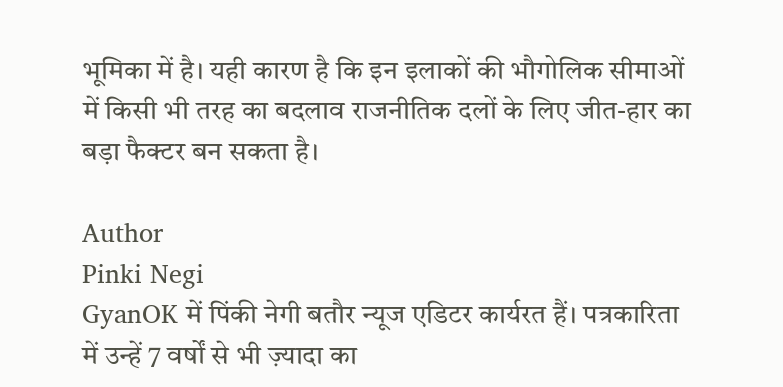भूमिका में है। यही कारण है कि इन इलाकों की भौगोलिक सीमाओं में किसी भी तरह का बदलाव राजनीतिक दलों के लिए जीत-हार का बड़ा फैक्टर बन सकता है।

Author
Pinki Negi
GyanOK में पिंकी नेगी बतौर न्यूज एडिटर कार्यरत हैं। पत्रकारिता में उन्हें 7 वर्षों से भी ज़्यादा का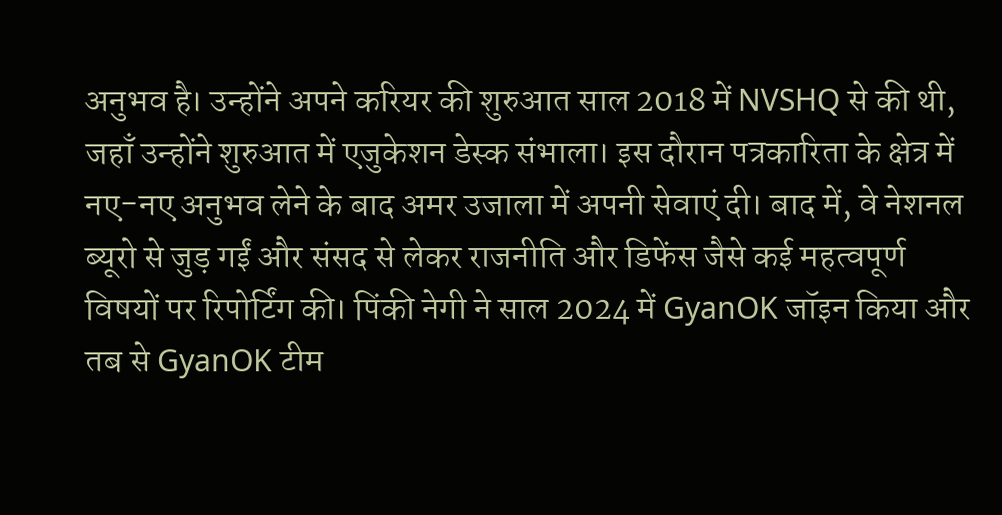अनुभव है। उन्होंने अपने करियर की शुरुआत साल 2018 में NVSHQ से की थी, जहाँ उन्होंने शुरुआत में एजुकेशन डेस्क संभाला। इस दौरान पत्रकारिता के क्षेत्र में नए-नए अनुभव लेने के बाद अमर उजाला में अपनी सेवाएं दी। बाद में, वे नेशनल ब्यूरो से जुड़ गईं और संसद से लेकर राजनीति और डिफेंस जैसे कई महत्वपूर्ण विषयों पर रिपोर्टिंग की। पिंकी नेगी ने साल 2024 में GyanOK जॉइन किया और तब से GyanOK टीम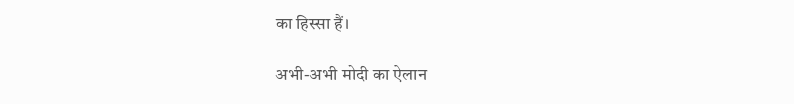का हिस्सा हैं।

अभी-अभी मोदी का ऐलान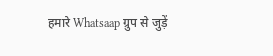हमारे Whatsaap ग्रुप से जुड़ें